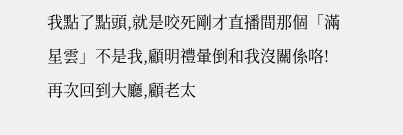我點了點頭,就是咬死剛才直播間那個「滿星雲」不是我,顧明禮暈倒和我沒關係咯!
再次回到大廳,顧老太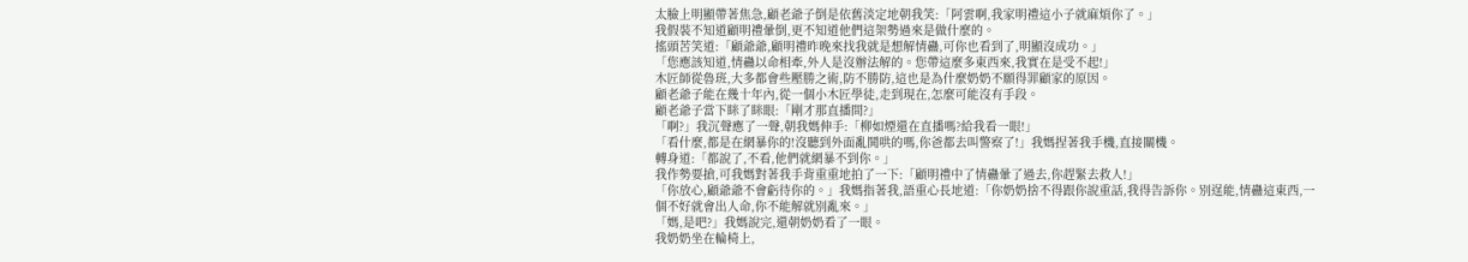太臉上明顯帶著焦急,顧老爺子倒是依舊淡定地朝我笑:「阿雲啊,我家明禮這小子就麻煩你了。」
我假裝不知道顧明禮暈倒,更不知道他們這架勢過來是做什麼的。
搖頭苦笑道:「顧爺爺,顧明禮昨晚來找我就是想解情蠱,可你也看到了,明顯沒成功。」
「您應該知道,情蠱以命相牽,外人是沒辦法解的。您帶這麼多東西來,我實在是受不起!」
木匠師從魯班,大多都會些壓勝之術,防不勝防,這也是為什麼奶奶不願得罪顧家的原因。
顧老爺子能在幾十年內,從一個小木匠學徒,走到現在,怎麼可能沒有手段。
顧老爺子當下眯了眯眼:「剛才那直播間?」
「啊?」我沉聲應了一聲,朝我媽伸手:「柳如煙還在直播嗎?給我看一眼!」
「看什麼,都是在網暴你的!沒聽到外面亂鬨哄的嗎,你爸都去叫警察了!」我媽捏著我手機,直接關機。
轉身道:「都說了,不看,他們就網暴不到你。」
我作勢要搶,可我媽對著我手背重重地拍了一下:「顧明禮中了情蠱暈了過去,你趕緊去救人!」
「你放心,顧爺爺不會虧待你的。」我媽指著我,語重心長地道:「你奶奶捨不得跟你說重話,我得告訴你。別逞能,情蠱這東西,一個不好就會出人命,你不能解就別亂來。」
「媽,是吧?」我媽說完,還朝奶奶看了一眼。
我奶奶坐在輪椅上,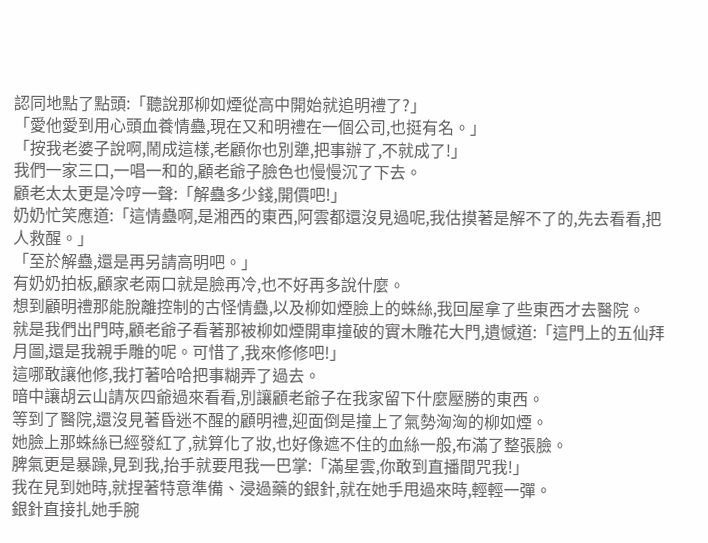認同地點了點頭:「聽說那柳如煙從高中開始就追明禮了?」
「愛他愛到用心頭血養情蠱,現在又和明禮在一個公司,也挺有名。」
「按我老婆子說啊,鬧成這樣,老顧你也別犟,把事辦了,不就成了!」
我們一家三口,一唱一和的,顧老爺子臉色也慢慢沉了下去。
顧老太太更是冷哼一聲:「解蠱多少錢,開價吧!」
奶奶忙笑應道:「這情蠱啊,是湘西的東西,阿雲都還沒見過呢,我估摸著是解不了的,先去看看,把人救醒。」
「至於解蠱,還是再另請高明吧。」
有奶奶拍板,顧家老兩口就是臉再冷,也不好再多說什麼。
想到顧明禮那能脫離控制的古怪情蠱,以及柳如煙臉上的蛛絲,我回屋拿了些東西才去醫院。
就是我們出門時,顧老爺子看著那被柳如煙開車撞破的實木雕花大門,遺憾道:「這門上的五仙拜月圖,還是我親手雕的呢。可惜了,我來修修吧!」
這哪敢讓他修,我打著哈哈把事糊弄了過去。
暗中讓胡云山請灰四爺過來看看,別讓顧老爺子在我家留下什麼壓勝的東西。
等到了醫院,還沒見著昏迷不醒的顧明禮,迎面倒是撞上了氣勢洶洶的柳如煙。
她臉上那蛛絲已經發紅了,就算化了妝,也好像遮不住的血絲一般,布滿了整張臉。
脾氣更是暴躁,見到我,抬手就要甩我一巴掌:「滿星雲,你敢到直播間咒我!」
我在見到她時,就捏著特意準備、浸過藥的銀針,就在她手甩過來時,輕輕一彈。
銀針直接扎她手腕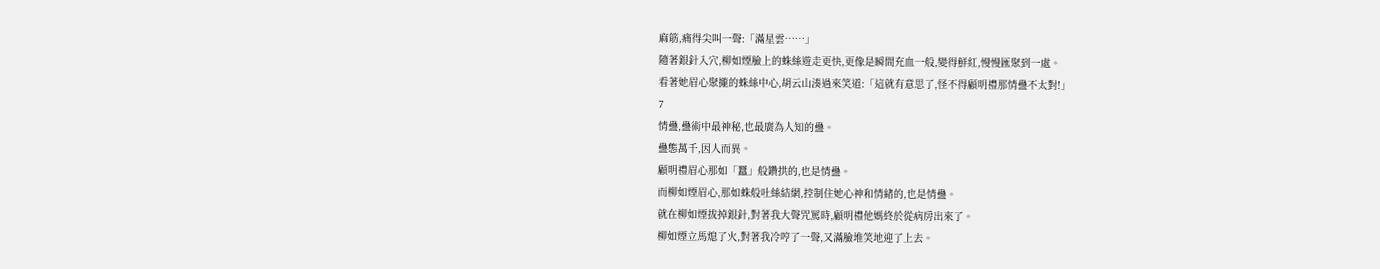麻筋,痛得尖叫一聲:「滿星雲……」
隨著銀針入穴,柳如煙臉上的蛛絲遊走更快,更像是瞬間充血一般,變得鮮紅,慢慢匯聚到一處。
看著她眉心聚攏的蛛絲中心,胡云山湊過來笑道:「這就有意思了,怪不得顧明禮那情蠱不太對!」
7
情蠱,蠱術中最神秘,也最廣為人知的蠱。
蠱態萬千,因人而異。
顧明禮眉心那如「蠶」般鑽拱的,也是情蠱。
而柳如煙眉心,那如蛛般吐絲結網,控制住她心神和情緒的,也是情蠱。
就在柳如煙拔掉銀針,對著我大聲咒罵時,顧明禮他媽終於從病房出來了。
柳如煙立馬熄了火,對著我冷哼了一聲,又滿臉堆笑地迎了上去。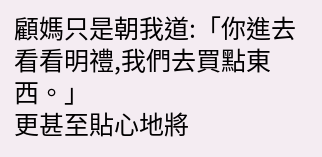顧媽只是朝我道:「你進去看看明禮,我們去買點東西。」
更甚至貼心地將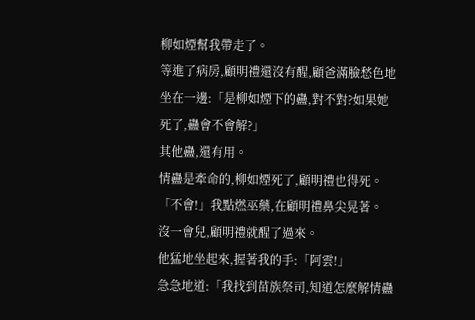柳如煙幫我帶走了。
等進了病房,顧明禮還沒有醒,顧爸滿臉愁色地坐在一邊:「是柳如煙下的蠱,對不對?如果她死了,蠱會不會解?」
其他蠱,還有用。
情蠱是牽命的,柳如煙死了,顧明禮也得死。
「不會!」我點燃巫藥,在顧明禮鼻尖晃著。
沒一會兒,顧明禮就醒了過來。
他猛地坐起來,握著我的手:「阿雲!」
急急地道:「我找到苗族祭司,知道怎麼解情蠱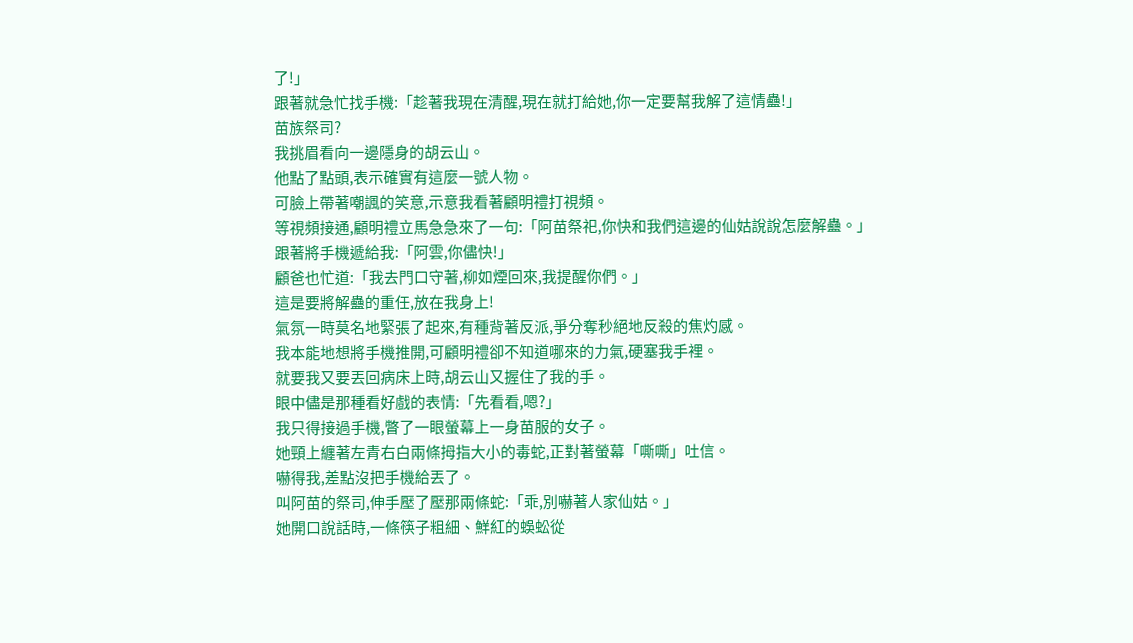了!」
跟著就急忙找手機:「趁著我現在清醒,現在就打給她,你一定要幫我解了這情蠱!」
苗族祭司?
我挑眉看向一邊隱身的胡云山。
他點了點頭,表示確實有這麼一號人物。
可臉上帶著嘲諷的笑意,示意我看著顧明禮打視頻。
等視頻接通,顧明禮立馬急急來了一句:「阿苗祭祀,你快和我們這邊的仙姑說說怎麼解蠱。」
跟著將手機遞給我:「阿雲,你儘快!」
顧爸也忙道:「我去門口守著,柳如煙回來,我提醒你們。」
這是要將解蠱的重任,放在我身上!
氣氛一時莫名地緊張了起來,有種背著反派,爭分奪秒絕地反殺的焦灼感。
我本能地想將手機推開,可顧明禮卻不知道哪來的力氣,硬塞我手裡。
就要我又要丟回病床上時,胡云山又握住了我的手。
眼中儘是那種看好戲的表情:「先看看,嗯?」
我只得接過手機,瞥了一眼螢幕上一身苗服的女子。
她頸上纏著左青右白兩條拇指大小的毒蛇,正對著螢幕「嘶嘶」吐信。
嚇得我,差點沒把手機給丟了。
叫阿苗的祭司,伸手壓了壓那兩條蛇:「乖,別嚇著人家仙姑。」
她開口說話時,一條筷子粗細、鮮紅的蜈蚣從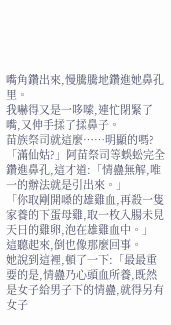嘴角鑽出來,慢騰騰地鑽進她鼻孔里。
我嚇得又是一哆嗦,連忙閉緊了嘴,又伸手揉了揉鼻子。
苗族祭司就這麼……明顯的嗎?
「滿仙姑?」阿苗祭司等蜈蚣完全鑽進鼻孔,這才道:「情蠱無解,唯一的辦法就是引出來。」
「你取剛開嗓的雄雞血,再殺一隻家養的下蛋母雞,取一枚入腸未見天日的雞卵,泡在雄雞血中。」
這聽起來,倒也像那麼回事。
她說到這裡,頓了一下:「最最重要的是,情蠱乃心頭血所養,既然是女子給男子下的情蠱,就得另有女子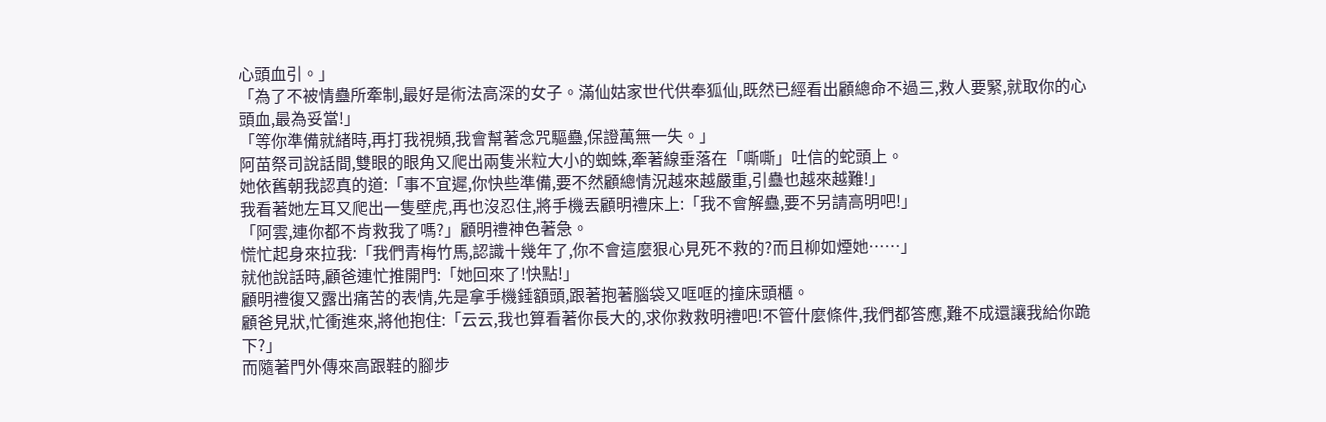心頭血引。」
「為了不被情蠱所牽制,最好是術法高深的女子。滿仙姑家世代供奉狐仙,既然已經看出顧總命不過三,救人要緊,就取你的心頭血,最為妥當!」
「等你準備就緒時,再打我視頻,我會幫著念咒驅蠱,保證萬無一失。」
阿苗祭司說話間,雙眼的眼角又爬出兩隻米粒大小的蜘蛛,牽著線垂落在「嘶嘶」吐信的蛇頭上。
她依舊朝我認真的道:「事不宜遲,你快些準備,要不然顧總情況越來越嚴重,引蠱也越來越難!」
我看著她左耳又爬出一隻壁虎,再也沒忍住,將手機丟顧明禮床上:「我不會解蠱,要不另請高明吧!」
「阿雲,連你都不肯救我了嗎?」顧明禮神色著急。
慌忙起身來拉我:「我們青梅竹馬,認識十幾年了,你不會這麼狠心見死不救的?而且柳如煙她……」
就他說話時,顧爸連忙推開門:「她回來了!快點!」
顧明禮復又露出痛苦的表情,先是拿手機錘額頭,跟著抱著腦袋又哐哐的撞床頭櫃。
顧爸見狀,忙衝進來,將他抱住:「云云,我也算看著你長大的,求你救救明禮吧!不管什麼條件,我們都答應,難不成還讓我給你跪下?」
而隨著門外傳來高跟鞋的腳步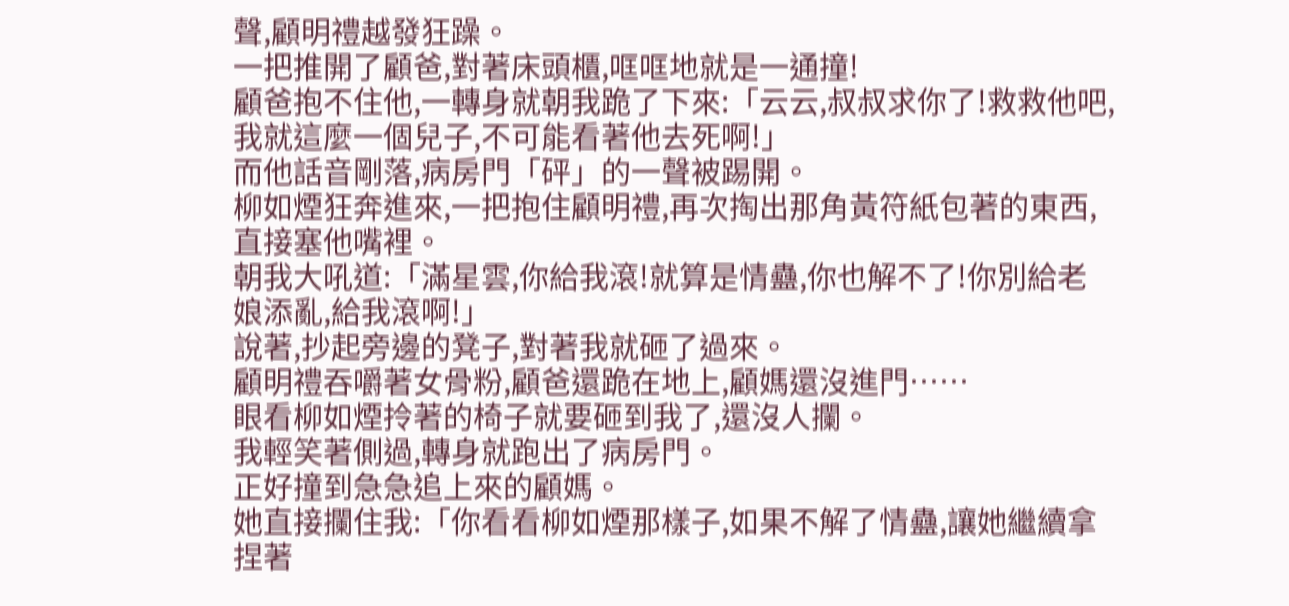聲,顧明禮越發狂躁。
一把推開了顧爸,對著床頭櫃,哐哐地就是一通撞!
顧爸抱不住他,一轉身就朝我跪了下來:「云云,叔叔求你了!救救他吧,我就這麼一個兒子,不可能看著他去死啊!」
而他話音剛落,病房門「砰」的一聲被踢開。
柳如煙狂奔進來,一把抱住顧明禮,再次掏出那角黃符紙包著的東西,直接塞他嘴裡。
朝我大吼道:「滿星雲,你給我滾!就算是情蠱,你也解不了!你別給老娘添亂,給我滾啊!」
說著,抄起旁邊的凳子,對著我就砸了過來。
顧明禮吞嚼著女骨粉,顧爸還跪在地上,顧媽還沒進門……
眼看柳如煙拎著的椅子就要砸到我了,還沒人攔。
我輕笑著側過,轉身就跑出了病房門。
正好撞到急急追上來的顧媽。
她直接攔住我:「你看看柳如煙那樣子,如果不解了情蠱,讓她繼續拿捏著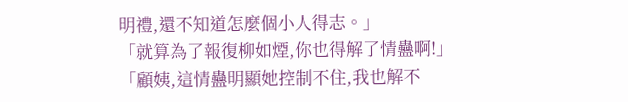明禮,還不知道怎麼個小人得志。」
「就算為了報復柳如煙,你也得解了情蠱啊!」
「顧姨,這情蠱明顯她控制不住,我也解不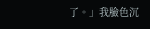了。」我臉色沉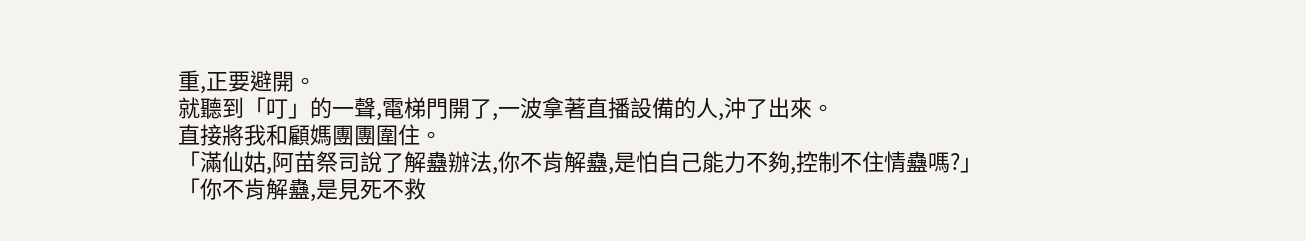重,正要避開。
就聽到「叮」的一聲,電梯門開了,一波拿著直播設備的人,沖了出來。
直接將我和顧媽團團圍住。
「滿仙姑,阿苗祭司說了解蠱辦法,你不肯解蠱,是怕自己能力不夠,控制不住情蠱嗎?」
「你不肯解蠱,是見死不救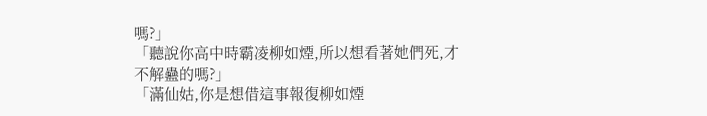嗎?」
「聽說你高中時霸凌柳如煙,所以想看著她們死,才不解蠱的嗎?」
「滿仙姑,你是想借這事報復柳如煙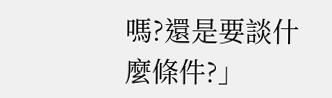嗎?還是要談什麼條件?」